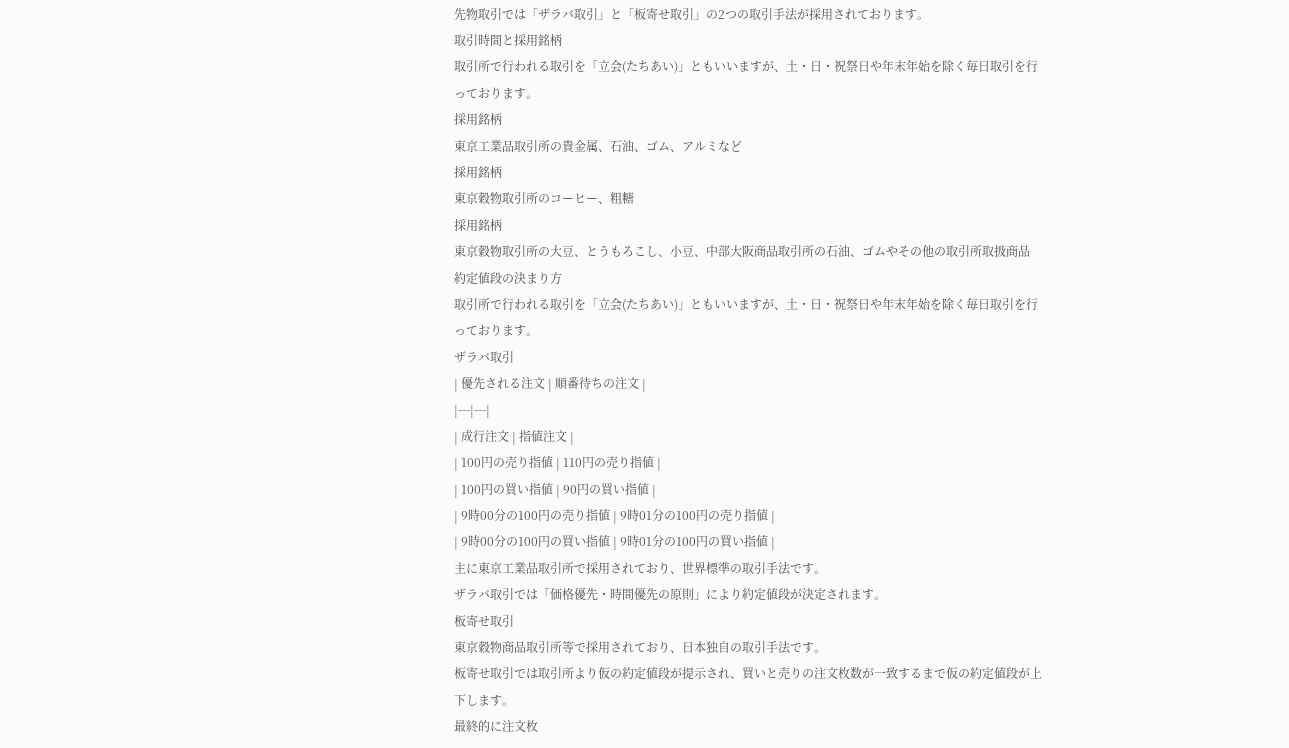先物取引では「ザラバ取引」と「板寄せ取引」の2つの取引手法が採用されております。
取引時間と採用銘柄
取引所で行われる取引を「立会(たちあい)」ともいいますが、土・日・祝祭日や年末年始を除く毎日取引を行っております。
採用銘柄
東京工業品取引所の貴金属、石油、ゴム、アルミなど
採用銘柄
東京穀物取引所のコーヒー、粗糖
採用銘柄
東京穀物取引所の大豆、とうもろこし、小豆、中部大阪商品取引所の石油、ゴムやその他の取引所取扱商品
約定値段の決まり方
取引所で行われる取引を「立会(たちあい)」ともいいますが、土・日・祝祭日や年末年始を除く毎日取引を行っております。
ザラバ取引
| 優先される注文 | 順番待ちの注文 |
|---|---|
| 成行注文 | 指値注文 |
| 100円の売り指値 | 110円の売り指値 |
| 100円の買い指値 | 90円の買い指値 |
| 9時00分の100円の売り指値 | 9時01分の100円の売り指値 |
| 9時00分の100円の買い指値 | 9時01分の100円の買い指値 |
主に東京工業品取引所で採用されており、世界標準の取引手法です。
ザラバ取引では「価格優先・時間優先の原則」により約定値段が決定されます。
板寄せ取引
東京穀物商品取引所等で採用されており、日本独自の取引手法です。
板寄せ取引では取引所より仮の約定値段が提示され、買いと売りの注文枚数が一致するまで仮の約定値段が上下します。
最終的に注文枚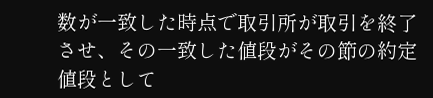数が一致した時点で取引所が取引を終了させ、その一致した値段がその節の約定値段として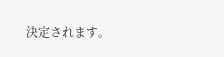決定されます。